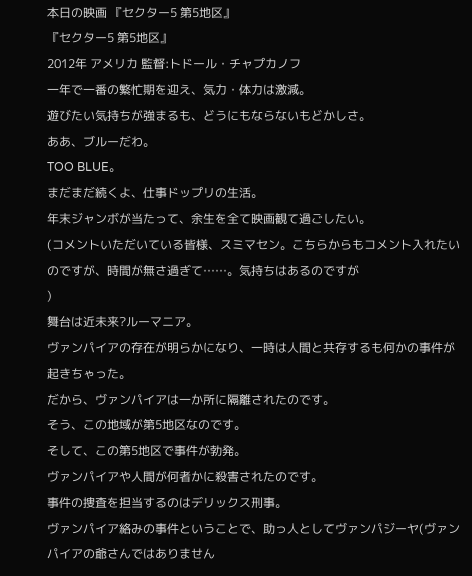本日の映画 『セクター5 第5地区』
『セクター5 第5地区』
2012年 アメリカ 監督:トドール・チャプカノフ
一年で一番の繁忙期を迎え、気力・体力は激減。
遊びたい気持ちが強まるも、どうにもならないもどかしさ。
ああ、ブルーだわ。
TOO BLUE。
まだまだ続くよ、仕事ドップリの生活。
年末ジャンボが当たって、余生を全て映画観て過ごしたい。
(コメントいただいている皆様、スミマセン。こちらからもコメント入れたいのですが、時間が無さ過ぎて……。気持ちはあるのですが
)
舞台は近未来?ルーマニア。
ヴァンパイアの存在が明らかになり、一時は人間と共存するも何かの事件が起きちゃった。
だから、ヴァンパイアは一か所に隔離されたのです。
そう、この地域が第5地区なのです。
そして、この第5地区で事件が勃発。
ヴァンパイアや人間が何者かに殺害されたのです。
事件の捜査を担当するのはデリックス刑事。
ヴァンパイア絡みの事件ということで、助っ人としてヴァンパジーヤ(ヴァンパイアの爺さんではありません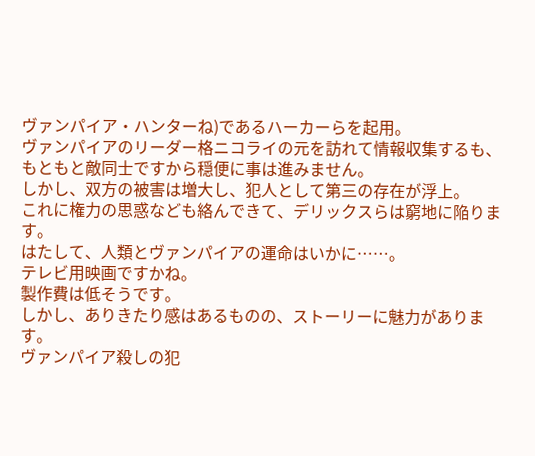ヴァンパイア・ハンターね)であるハーカーらを起用。
ヴァンパイアのリーダー格ニコライの元を訪れて情報収集するも、もともと敵同士ですから穏便に事は進みません。
しかし、双方の被害は増大し、犯人として第三の存在が浮上。
これに権力の思惑なども絡んできて、デリックスらは窮地に陥ります。
はたして、人類とヴァンパイアの運命はいかに……。
テレビ用映画ですかね。
製作費は低そうです。
しかし、ありきたり感はあるものの、ストーリーに魅力があります。
ヴァンパイア殺しの犯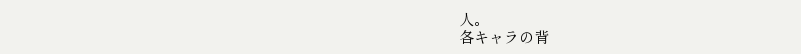人。
各キャラの背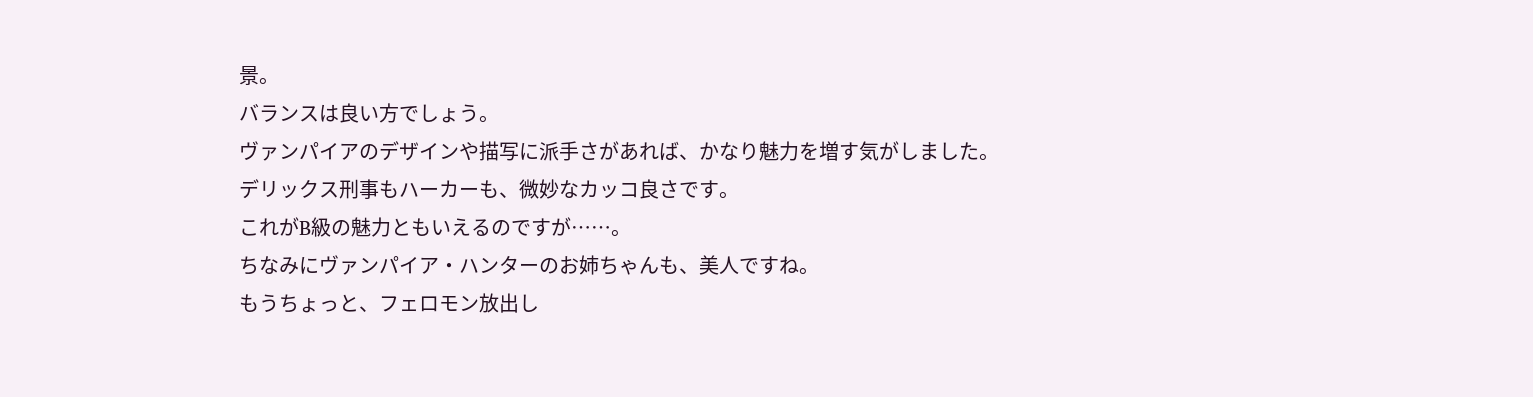景。
バランスは良い方でしょう。
ヴァンパイアのデザインや描写に派手さがあれば、かなり魅力を増す気がしました。
デリックス刑事もハーカーも、微妙なカッコ良さです。
これがB級の魅力ともいえるのですが……。
ちなみにヴァンパイア・ハンターのお姉ちゃんも、美人ですね。
もうちょっと、フェロモン放出し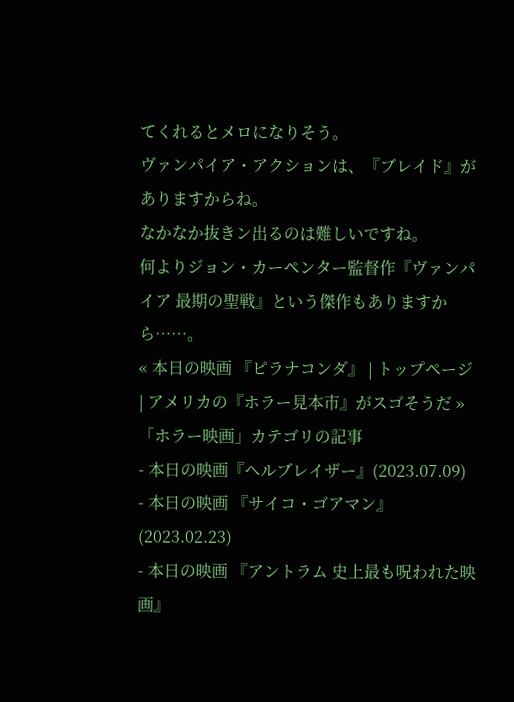てくれるとメロになりそう。
ヴァンパイア・アクションは、『ブレイド』がありますからね。
なかなか抜きン出るのは難しいですね。
何よりジョン・カーペンター監督作『ヴァンパイア 最期の聖戦』という傑作もありますから……。
« 本日の映画 『ピラナコンダ』 | トップページ | アメリカの『ホラー見本市』がスゴそうだ »
「ホラー映画」カテゴリの記事
- 本日の映画『ヘルブレイザー』(2023.07.09)
- 本日の映画 『サイコ・ゴアマン』(2023.02.23)
- 本日の映画 『アントラム 史上最も呪われた映画』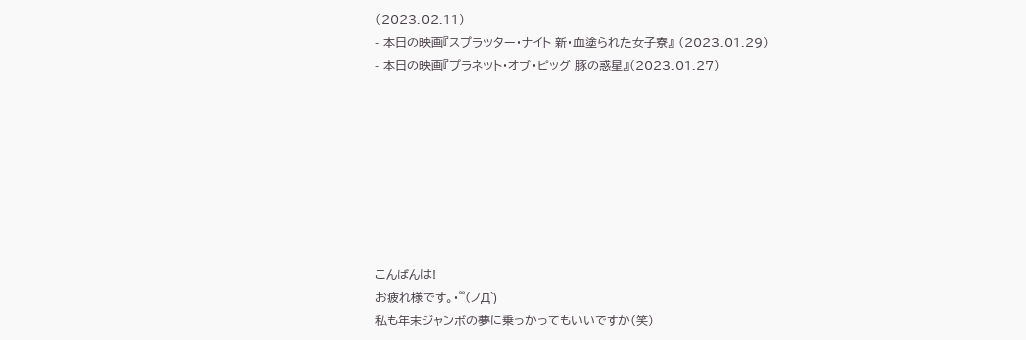(2023.02.11)
- 本日の映画『スプラッター・ナイト 新・血塗られた女子寮』 (2023.01.29)
- 本日の映画『プラネット・オブ・ピッグ 豚の惑星』(2023.01.27)








こんばんは!
お疲れ様です。・゜゜(ノД`)
私も年末ジャンボの夢に乗っかってもいいですか(笑)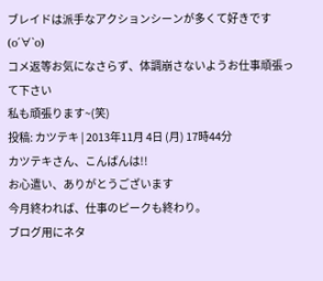ブレイドは派手なアクションシーンが多くて好きです(о´∀`о)
コメ返等お気になさらず、体調崩さないようお仕事頑張って下さい
私も頑張ります~(笑)
投稿: カツテキ | 2013年11月 4日 (月) 17時44分
カツテキさん、こんばんは!!
お心遣い、ありがとうございます
今月終われば、仕事のピークも終わり。
ブログ用にネタ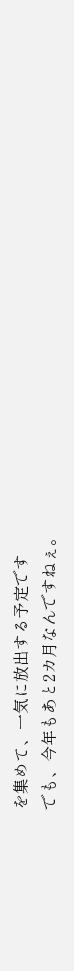を集めて、一気に放出する予定です
でも、今年もあと2カ月なんですねぇ。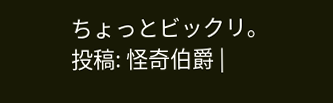ちょっとビックリ。
投稿: 怪奇伯爵 |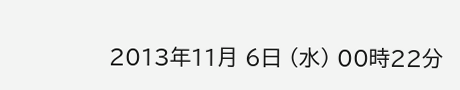2013年11月 6日 (水) 00時22分